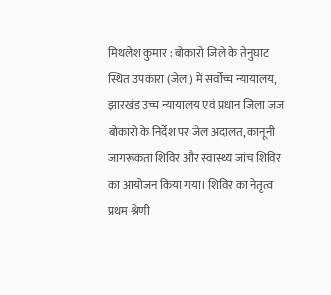मिथलेश कुमार : बोकारो जिले के तेनुघाट स्थित उपकारा (जेल) में सर्वोच्च न्यायालय, झारखंड उच्च न्यायालय एवं प्रधान जिला जज बोकारो के निर्देश पर जेल अदालत, कानूनी जागरूकता शिविर और स्वास्थ्य जांच शिविर का आयोजन किया गया। शिविर का नेतृत्व प्रथम श्रेणी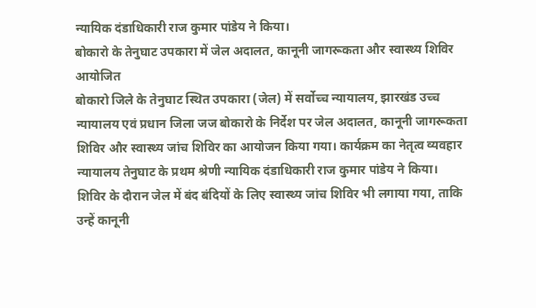न्यायिक दंडाधिकारी राज कुमार पांडेय ने किया।
बोकारो के तेनुघाट उपकारा में जेल अदालत, कानूनी जागरूकता और स्वास्थ्य शिविर आयोजित
बोकारो जिले के तेनुघाट स्थित उपकारा (जेल) में सर्वोच्च न्यायालय, झारखंड उच्च न्यायालय एवं प्रधान जिला जज बोकारो के निर्देश पर जेल अदालत, कानूनी जागरूकता शिविर और स्वास्थ्य जांच शिविर का आयोजन किया गया। कार्यक्रम का नेतृत्व व्यवहार न्यायालय तेनुघाट के प्रथम श्रेणी न्यायिक दंडाधिकारी राज कुमार पांडेय ने किया।
शिविर के दौरान जेल में बंद बंदियों के लिए स्वास्थ्य जांच शिविर भी लगाया गया, ताकि उन्हें कानूनी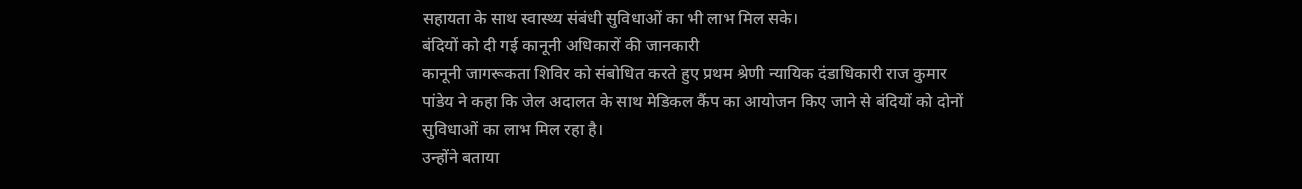सहायता के साथ स्वास्थ्य संबंधी सुविधाओं का भी लाभ मिल सके।
बंदियों को दी गई कानूनी अधिकारों की जानकारी
कानूनी जागरूकता शिविर को संबोधित करते हुए प्रथम श्रेणी न्यायिक दंडाधिकारी राज कुमार पांडेय ने कहा कि जेल अदालत के साथ मेडिकल कैंप का आयोजन किए जाने से बंदियों को दोनों सुविधाओं का लाभ मिल रहा है।
उन्होंने बताया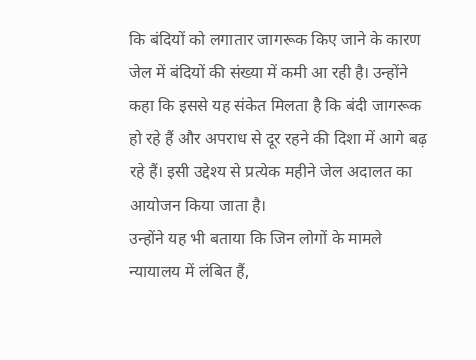कि बंदियों को लगातार जागरूक किए जाने के कारण जेल में बंदियों की संख्या में कमी आ रही है। उन्होंने कहा कि इससे यह संकेत मिलता है कि बंदी जागरूक हो रहे हैं और अपराध से दूर रहने की दिशा में आगे बढ़ रहे हैं। इसी उद्देश्य से प्रत्येक महीने जेल अदालत का आयोजन किया जाता है।
उन्होंने यह भी बताया कि जिन लोगों के मामले न्यायालय में लंबित हैं,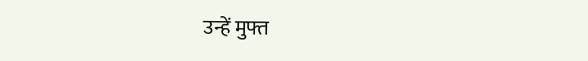उन्हें मुफ्त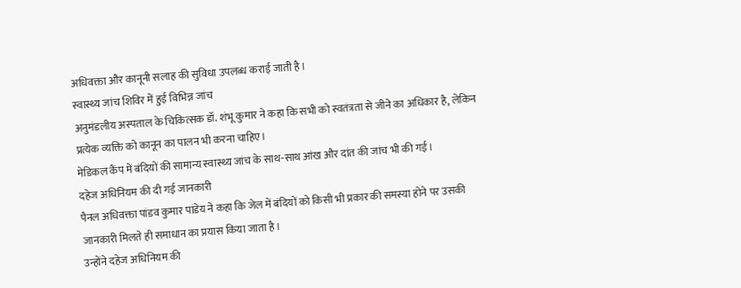अधिवक्ता और कानूनी सलाह की सुविधा उपलब्ध कराई जाती है।
स्वास्थ्य जांच शिविर में हुई विभिन्न जांच
अनुमंडलीय अस्पताल के चिकित्सक डॉ. शंभू कुमार ने कहा कि सभी को स्वतंत्रता से जीने का अधिकार है, लेकिन प्रत्येक व्यक्ति को कानून का पालन भी करना चाहिए।
मेडिकल कैंप में बंदियों की सामान्य स्वास्थ्य जांच के साथ-साथ आंख और दांत की जांच भी की गई।
दहेज अधिनियम की दी गई जानकारी
पैनल अधिवक्ता पांडव कुमार पांडेय ने कहा कि जेल में बंदियों को किसी भी प्रकार की समस्या होने पर उसकी जानकारी मिलते ही समाधान का प्रयास किया जाता है।
उन्होंने दहेज अधिनियम की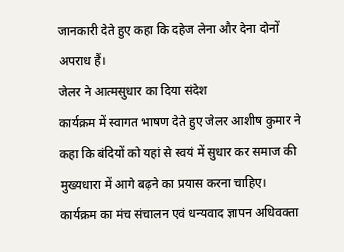जानकारी देते हुए कहा कि दहेज लेना और देना दोनों अपराध हैं।
जेलर ने आत्मसुधार का दिया संदेश
कार्यक्रम में स्वागत भाषण देते हुए जेलर आशीष कुमार ने कहा कि बंदियों को यहां से स्वयं में सुधार कर समाज की मुख्यधारा में आगे बढ़ने का प्रयास करना चाहिए।
कार्यक्रम का मंच संचालन एवं धन्यवाद ज्ञापन अधिवक्ता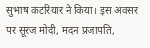सुभाष कटरियार ने किया। इस अवसर पर सूरज मोदी, मदन प्रजापति,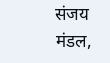संजय मंडल,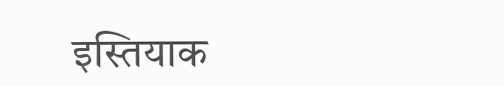इस्तियाक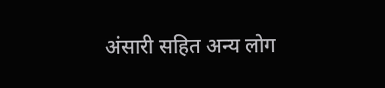अंसारी सहित अन्य लोग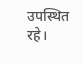उपस्थित रहे।